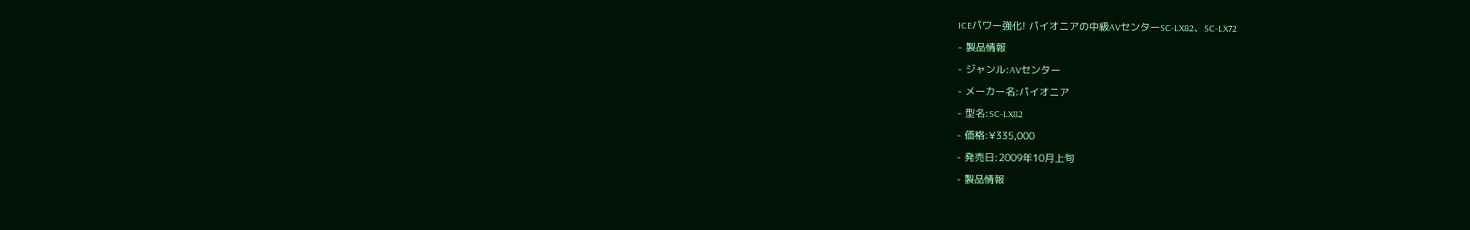ICEパワー強化! パイオニアの中級AVセンターSC-LX82、SC-LX72
- 製品情報
- ジャンル:AVセンター
- メーカー名:パイオニア
- 型名:SC-LX82
- 価格:¥335,000
- 発売日:2009年10月上旬
- 製品情報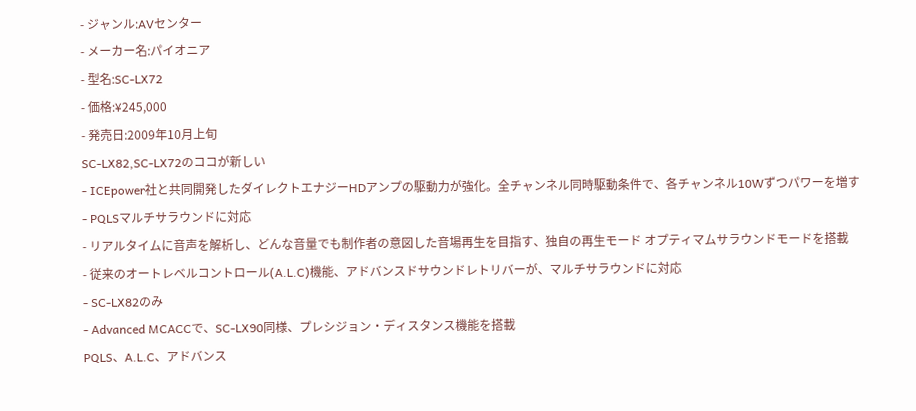- ジャンル:AVセンター
- メーカー名:パイオニア
- 型名:SC-LX72
- 価格:¥245,000
- 発売日:2009年10月上旬
SC-LX82,SC-LX72のココが新しい
- ICEpower社と共同開発したダイレクトエナジーHDアンプの駆動力が強化。全チャンネル同時駆動条件で、各チャンネル10Wずつパワーを増す
- PQLSマルチサラウンドに対応
- リアルタイムに音声を解析し、どんな音量でも制作者の意図した音場再生を目指す、独自の再生モード オプティマムサラウンドモードを搭載
- 従来のオートレベルコントロール(A.L.C)機能、アドバンスドサウンドレトリバーが、マルチサラウンドに対応
- SC-LX82のみ
- Advanced MCACCで、SC-LX90同様、プレシジョン・ディスタンス機能を搭載
PQLS、A.L.C、アドバンス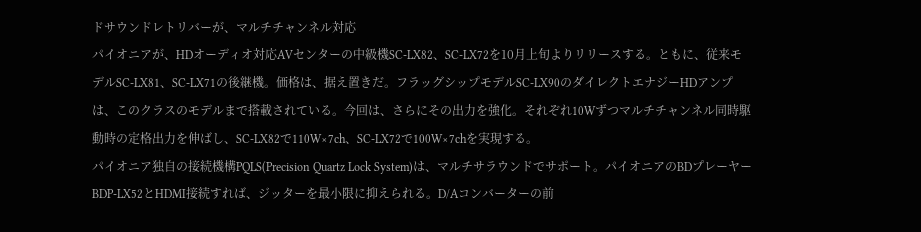ドサウンドレトリバーが、マルチチャンネル対応
パイオニアが、HDオーディオ対応AVセンターの中級機SC-LX82、SC-LX72を10月上旬よりリリースする。ともに、従来モデルSC-LX81、SC-LX71の後継機。価格は、据え置きだ。フラッグシップモデルSC-LX90のダイレクトエナジーHDアンプは、このクラスのモデルまで搭載されている。今回は、さらにその出力を強化。それぞれ10Wずつマルチチャンネル同時駆動時の定格出力を伸ばし、SC-LX82で110W×7ch、SC-LX72で100W×7chを実現する。
パイオニア独自の接続機構PQLS(Precision Quartz Lock System)は、マルチサラウンドでサポート。パイオニアのBDプレーヤーBDP-LX52とHDMI接続すれば、ジッターを最小限に抑えられる。D/Aコンバーターの前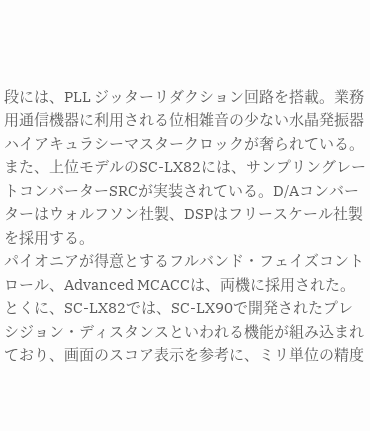段には、PLL ジッターリダクション回路を搭載。業務用通信機器に利用される位相雑音の少ない水晶発振器ハイアキュラシーマスタークロックが奢られている。また、上位モデルのSC-LX82には、サンプリングレートコンバーターSRCが実装されている。D/Aコンバーターはウォルフソン社製、DSPはフリースケール社製を採用する。
パイオニアが得意とするフルバンド・フェイズコントロール、Advanced MCACCは、両機に採用された。とくに、SC-LX82では、SC-LX90で開発されたプレシジョン・ディスタンスといわれる機能が組み込まれており、画面のスコア表示を参考に、ミリ単位の精度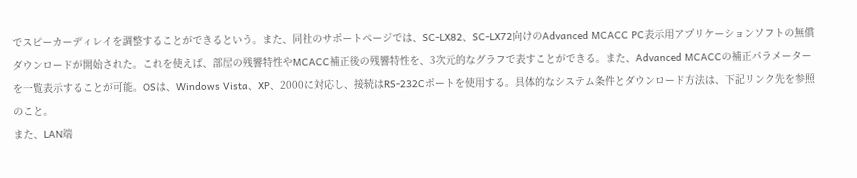でスピーカーディレイを調整することができるという。また、同社のサポートページでは、SC-LX82、SC-LX72向けのAdvanced MCACC PC表示用アプリケーションソフトの無償ダウンロードが開始された。これを使えば、部屋の残響特性やMCACC補正後の残響特性を、3次元的なグラフで表すことができる。また、Advanced MCACCの補正パラメーターを一覧表示することが可能。OSは、Windows Vista、XP、2000に対応し、接続はRS-232Cポートを使用する。具体的なシステム条件とダウンロード方法は、下記リンク先を参照のこと。
また、LAN端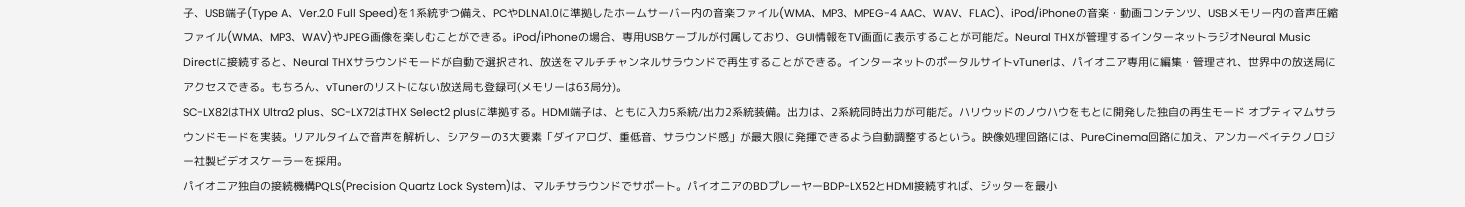子、USB端子(Type A、Ver.2.0 Full Speed)を1系統ずつ備え、PCやDLNA1.0に準拠したホームサーバー内の音楽ファイル(WMA、MP3、MPEG-4 AAC、WAV、FLAC)、iPod/iPhoneの音楽・動画コンテンツ、USBメモリー内の音声圧縮ファイル(WMA、MP3、WAV)やJPEG画像を楽しむことができる。iPod/iPhoneの場合、専用USBケーブルが付属しており、GUI情報をTV画面に表示することが可能だ。Neural THXが管理するインターネットラジオNeural Music Directに接続すると、Neural THXサラウンドモードが自動で選択され、放送をマルチチャンネルサラウンドで再生することができる。インターネットのポータルサイトvTunerは、パイオニア専用に編集・管理され、世界中の放送局にアクセスできる。もちろん、vTunerのリストにない放送局も登録可(メモリーは63局分)。
SC-LX82はTHX Ultra2 plus、SC-LX72はTHX Select2 plusに準拠する。HDMI端子は、ともに入力5系統/出力2系統装備。出力は、2系統同時出力が可能だ。ハリウッドのノウハウをもとに開発した独自の再生モード オプティマムサラウンドモードを実装。リアルタイムで音声を解析し、シアターの3大要素「ダイアログ、重低音、サラウンド感」が最大限に発揮できるよう自動調整するという。映像処理回路には、PureCinema回路に加え、アンカーベイテクノロジー社製ビデオスケーラーを採用。
パイオニア独自の接続機構PQLS(Precision Quartz Lock System)は、マルチサラウンドでサポート。パイオニアのBDプレーヤーBDP-LX52とHDMI接続すれば、ジッターを最小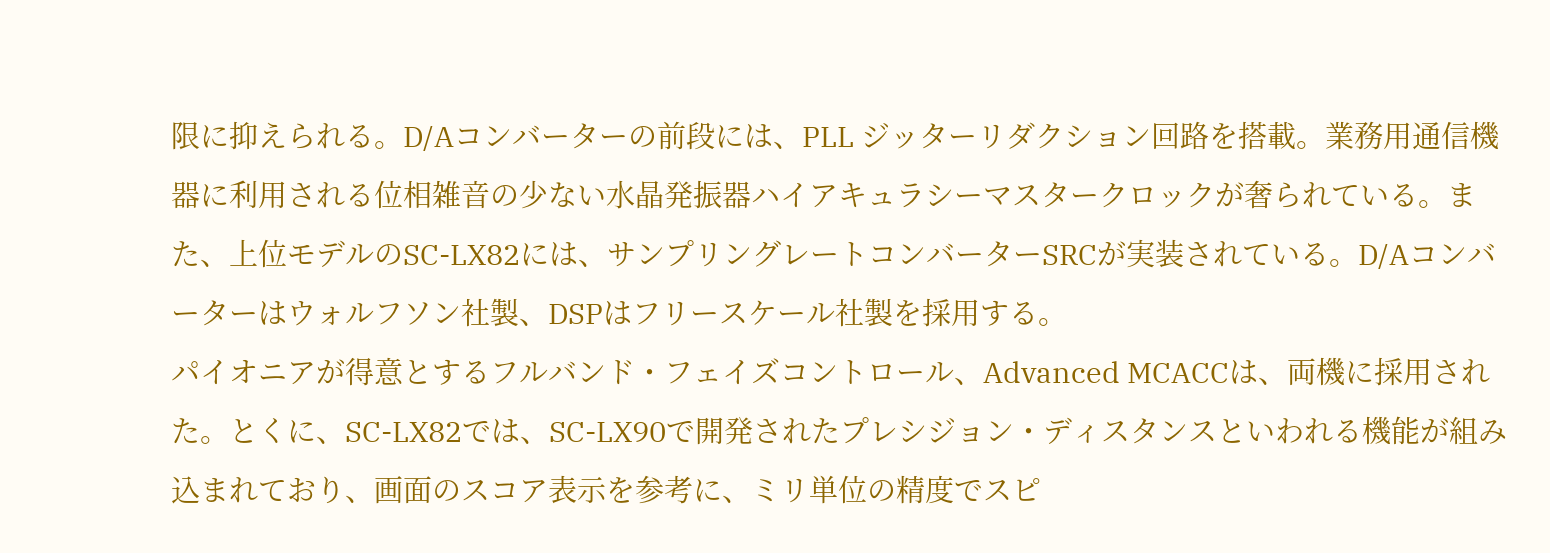限に抑えられる。D/Aコンバーターの前段には、PLL ジッターリダクション回路を搭載。業務用通信機器に利用される位相雑音の少ない水晶発振器ハイアキュラシーマスタークロックが奢られている。また、上位モデルのSC-LX82には、サンプリングレートコンバーターSRCが実装されている。D/Aコンバーターはウォルフソン社製、DSPはフリースケール社製を採用する。
パイオニアが得意とするフルバンド・フェイズコントロール、Advanced MCACCは、両機に採用された。とくに、SC-LX82では、SC-LX90で開発されたプレシジョン・ディスタンスといわれる機能が組み込まれており、画面のスコア表示を参考に、ミリ単位の精度でスピ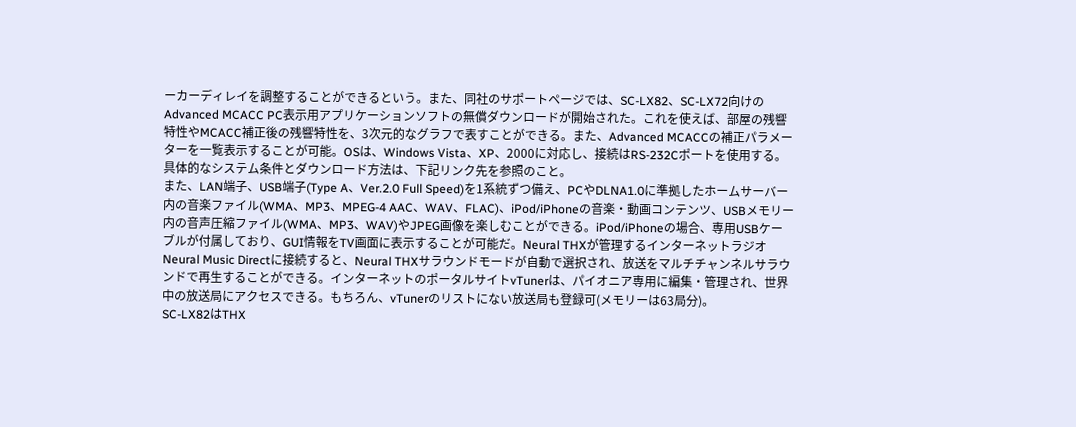ーカーディレイを調整することができるという。また、同社のサポートページでは、SC-LX82、SC-LX72向けのAdvanced MCACC PC表示用アプリケーションソフトの無償ダウンロードが開始された。これを使えば、部屋の残響特性やMCACC補正後の残響特性を、3次元的なグラフで表すことができる。また、Advanced MCACCの補正パラメーターを一覧表示することが可能。OSは、Windows Vista、XP、2000に対応し、接続はRS-232Cポートを使用する。具体的なシステム条件とダウンロード方法は、下記リンク先を参照のこと。
また、LAN端子、USB端子(Type A、Ver.2.0 Full Speed)を1系統ずつ備え、PCやDLNA1.0に準拠したホームサーバー内の音楽ファイル(WMA、MP3、MPEG-4 AAC、WAV、FLAC)、iPod/iPhoneの音楽・動画コンテンツ、USBメモリー内の音声圧縮ファイル(WMA、MP3、WAV)やJPEG画像を楽しむことができる。iPod/iPhoneの場合、専用USBケーブルが付属しており、GUI情報をTV画面に表示することが可能だ。Neural THXが管理するインターネットラジオNeural Music Directに接続すると、Neural THXサラウンドモードが自動で選択され、放送をマルチチャンネルサラウンドで再生することができる。インターネットのポータルサイトvTunerは、パイオニア専用に編集・管理され、世界中の放送局にアクセスできる。もちろん、vTunerのリストにない放送局も登録可(メモリーは63局分)。
SC-LX82はTHX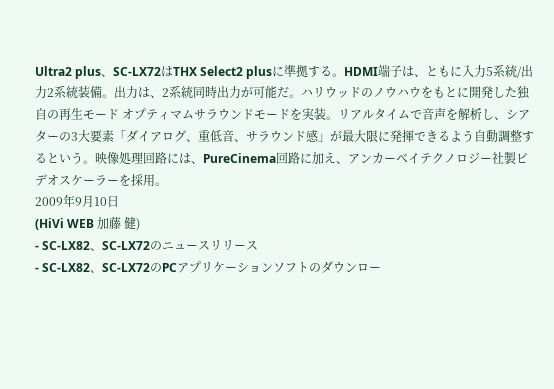Ultra2 plus、SC-LX72はTHX Select2 plusに準拠する。HDMI端子は、ともに入力5系統/出力2系統装備。出力は、2系統同時出力が可能だ。ハリウッドのノウハウをもとに開発した独自の再生モード オプティマムサラウンドモードを実装。リアルタイムで音声を解析し、シアターの3大要素「ダイアログ、重低音、サラウンド感」が最大限に発揮できるよう自動調整するという。映像処理回路には、PureCinema回路に加え、アンカーベイテクノロジー社製ビデオスケーラーを採用。
2009年9月10日
(HiVi WEB 加藤 健)
- SC-LX82、SC-LX72のニュースリリース
- SC-LX82、SC-LX72のPCアプリケーションソフトのダウンロー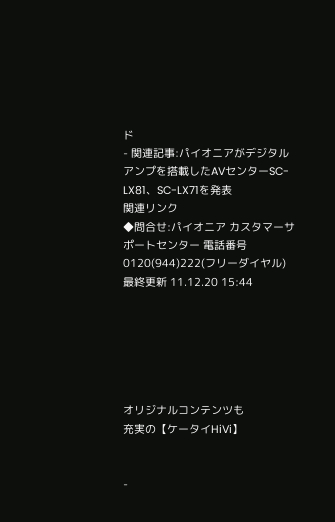ド
- 関連記事:パイオニアがデジタルアンプを搭載したAVセンターSC-LX81、SC-LX71を発表
関連リンク
◆問合せ:パイオニア カスタマーサポートセンター 電話番号0120(944)222(フリーダイヤル)
最終更新 11.12.20 15:44






オリジナルコンテンツも
充実の【ケータイHiVi】


-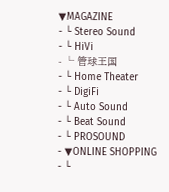▼MAGAZINE
- └ Stereo Sound
- └ HiVi
- └ 管球王国
- └ Home Theater
- └ DigiFi
- └ Auto Sound
- └ Beat Sound
- └ PROSOUND
- ▼ONLINE SHOPPING
- └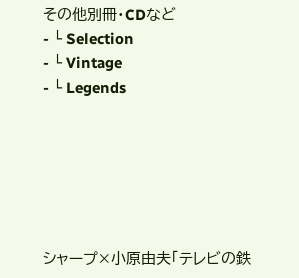その他別冊・CDなど
- └ Selection
- └ Vintage
- └ Legends






シャープ×小原由夫「テレビの鉄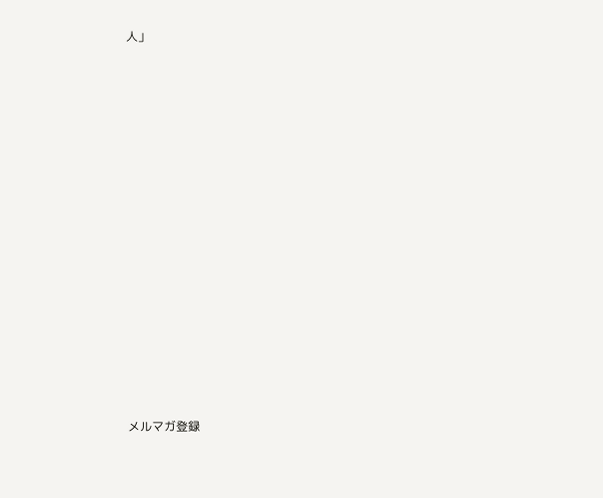人」




















メルマガ登録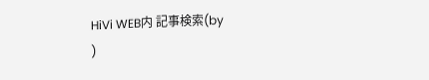HiVi WEB内 記事検索(by
)